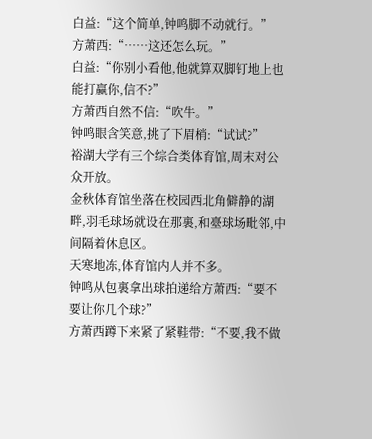白益:“这个简单,钟鸣脚不动就行。”
方萧西:“……这还怎么玩。”
白益:“你别小看他,他就算双脚钉地上也能打赢你,信不?”
方萧西自然不信:“吹牛。”
钟鸣眼含笑意,挑了下眉梢:“试试?”
裕湖大学有三个综合类体育馆,周末对公众开放。
金秋体育馆坐落在校园西北角僻静的湖畔,羽毛球场就设在那裏,和臺球场毗邻,中间隔着休息区。
天寒地冻,体育馆内人并不多。
钟鸣从包裏拿出球拍递给方萧西:“要不要让你几个球?”
方萧西蹲下来紧了紧鞋带:“不要,我不做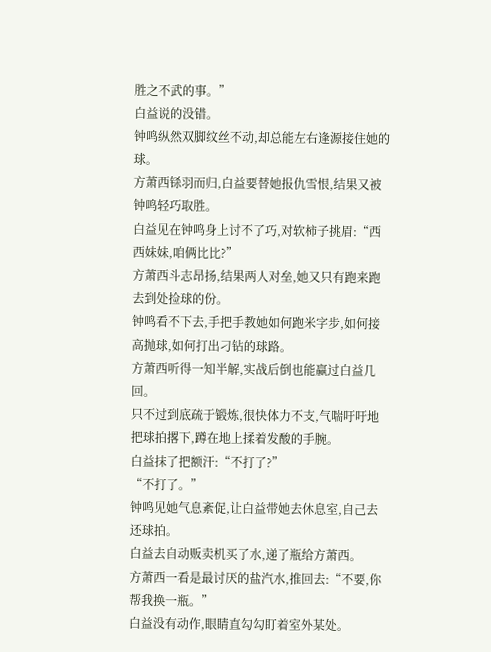胜之不武的事。”
白益说的没错。
钟鸣纵然双脚纹丝不动,却总能左右逢源接住她的球。
方萧西铩羽而归,白益要替她报仇雪恨,结果又被钟鸣轻巧取胜。
白益见在钟鸣身上讨不了巧,对软柿子挑眉:“西西妹妹,咱俩比比?”
方萧西斗志昂扬,结果两人对垒,她又只有跑来跑去到处捡球的份。
钟鸣看不下去,手把手教她如何跑米字步,如何接高抛球,如何打出刁钻的球路。
方萧西听得一知半解,实战后倒也能赢过白益几回。
只不过到底疏于锻炼,很快体力不支,气喘吁吁地把球拍撂下,蹲在地上揉着发酸的手腕。
白益抹了把额汗:“不打了?”
“不打了。”
钟鸣见她气息紊促,让白益带她去休息室,自己去还球拍。
白益去自动贩卖机买了水,递了瓶给方萧西。
方萧西一看是最讨厌的盐汽水,推回去:“不要,你帮我换一瓶。”
白益没有动作,眼睛直勾勾盯着室外某处。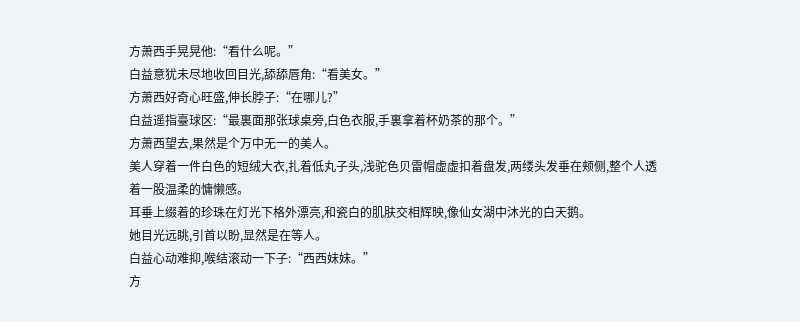方萧西手晃晃他:“看什么呢。”
白益意犹未尽地收回目光,舔舔唇角:“看美女。”
方萧西好奇心旺盛,伸长脖子:“在哪儿?”
白益遥指臺球区:“最裏面那张球桌旁,白色衣服,手裏拿着杯奶茶的那个。”
方萧西望去,果然是个万中无一的美人。
美人穿着一件白色的短绒大衣,扎着低丸子头,浅驼色贝雷帽虚虚扣着盘发,两缕头发垂在颊侧,整个人透着一股温柔的慵懒感。
耳垂上缀着的珍珠在灯光下格外漂亮,和瓷白的肌肤交相辉映,像仙女湖中沐光的白天鹅。
她目光远眺,引首以盼,显然是在等人。
白益心动难抑,喉结滚动一下子:“西西妹妹。”
方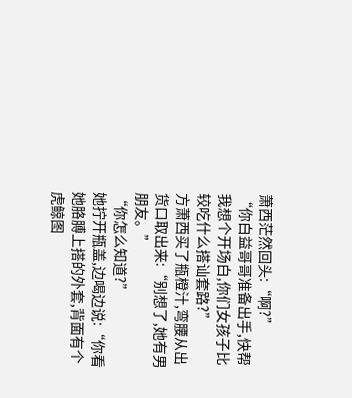萧西茫然回头:“啊?”
“你白益哥哥准备出手,快帮我想个开场白,你们女孩子比较吃什么搭讪套路?”
方萧西买了瓶橙汁,弯腰从出货口取出来:“别想了,她有男朋友。”
“你怎么知道?”
她拧开瓶盖,边喝边说:“你看她胳膊上搭的外套,背面有个虎鲸图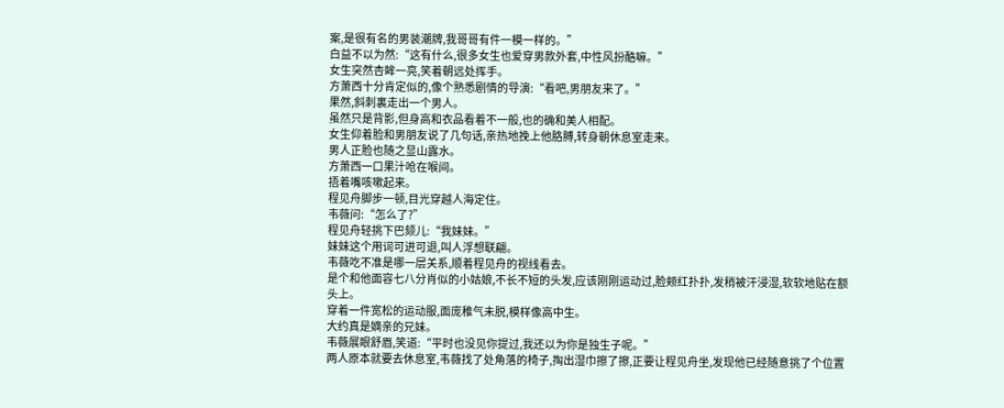案,是很有名的男装潮牌,我哥哥有件一模一样的。”
白益不以为然:“这有什么,很多女生也爱穿男款外套,中性风扮酷嘛。”
女生突然杏眸一亮,笑着朝远处挥手。
方萧西十分肯定似的,像个熟悉剧情的导演:“看吧,男朋友来了。”
果然,斜刺裏走出一个男人。
虽然只是背影,但身高和衣品看着不一般,也的确和美人相配。
女生仰着脸和男朋友说了几句话,亲热地挽上他胳膊,转身朝休息室走来。
男人正脸也随之显山露水。
方萧西一口果汁呛在喉间。
捂着嘴咳嗽起来。
程见舟脚步一顿,目光穿越人海定住。
韦薇问:“怎么了?”
程见舟轻挑下巴颏儿:“我妹妹。”
妹妹这个用词可进可退,叫人浮想联翩。
韦薇吃不准是哪一层关系,顺着程见舟的视线看去。
是个和他面容七八分肖似的小姑娘,不长不短的头发,应该刚刚运动过,脸颊红扑扑,发稍被汗浸湿,软软地贴在额头上。
穿着一件宽松的运动服,面庞稚气未脱,模样像高中生。
大约真是嫡亲的兄妹。
韦薇展眼舒眉,笑道:“平时也没见你提过,我还以为你是独生子呢。”
两人原本就要去休息室,韦薇找了处角落的椅子,掏出湿巾擦了擦,正要让程见舟坐,发现他已经随意挑了个位置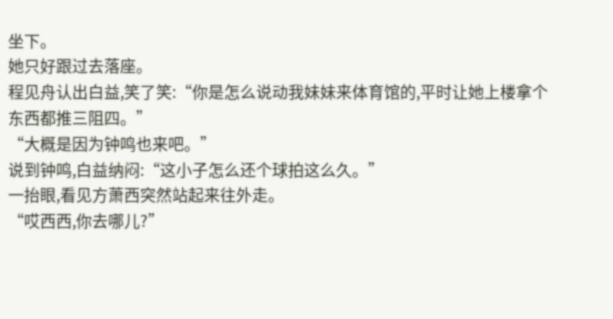坐下。
她只好跟过去落座。
程见舟认出白益,笑了笑:“你是怎么说动我妹妹来体育馆的,平时让她上楼拿个东西都推三阻四。”
“大概是因为钟鸣也来吧。”
说到钟鸣,白益纳闷:“这小子怎么还个球拍这么久。”
一抬眼,看见方萧西突然站起来往外走。
“哎西西,你去哪儿?”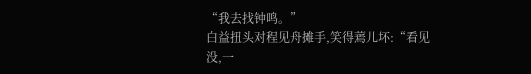“我去找钟鸣。”
白益扭头对程见舟摊手,笑得蔫儿坏:“看见没,一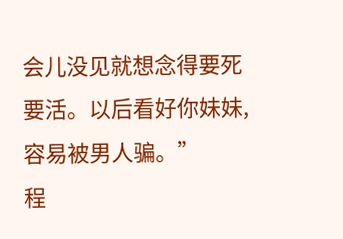会儿没见就想念得要死要活。以后看好你妹妹,容易被男人骗。”
程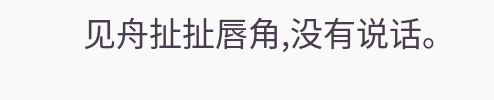见舟扯扯唇角,没有说话。